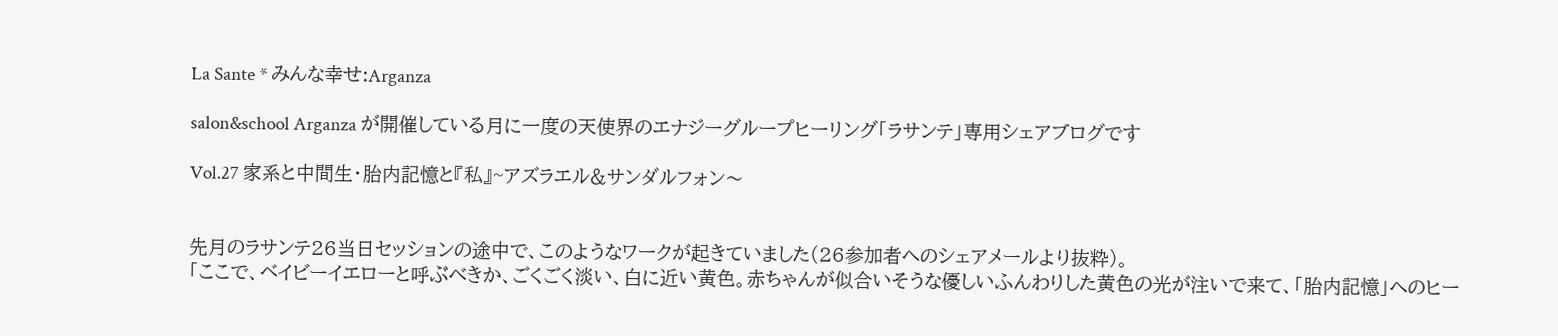La Sante * みんな幸せ:Arganza

salon&school Arganza が開催している月に一度の天使界のエナジーグループヒーリング「ラサンテ」専用シェアブログです

Vol.27 家系と中間生・胎内記憶と『私』~アズラエル&サンダルフォン〜


先月のラサンテ26当日セッションの途中で、このようなワークが起きていました(26参加者へのシェアメールより抜粋)。
「ここで、ベイビーイエローと呼ぶべきか、ごくごく淡い、白に近い黄色。赤ちゃんが似合いそうな優しいふんわりした黄色の光が注いで来て、「胎内記憶」へのヒー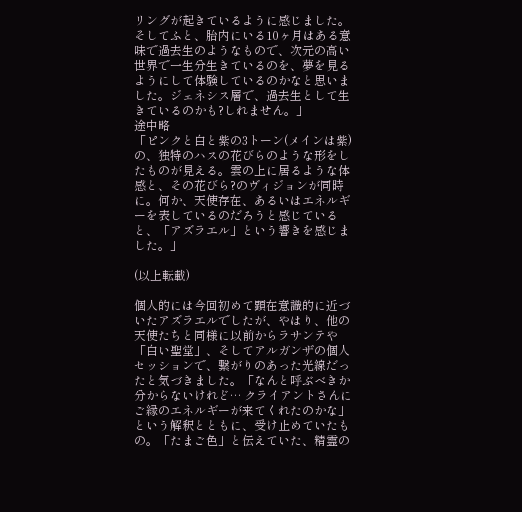リングが起きているように感じました。そしてふと、胎内にいる10ヶ月はある意味で過去生のようなもので、次元の高い世界で一生分生きているのを、夢を見るようにして体験しているのかなと思いました。ジェネシス層で、過去生として生きているのかも?しれません。」
途中略
「ピンクと白と紫の3トーン(メインは紫)の、独特のハスの花びらのような形をしたものが見える。雲の上に居るような体感と、その花びら?のヴィジョンが同時に。何か、天使存在、あるいはエネルギーを表しているのだろうと感じていると、「アズラエル」という響きを感じました。」

(以上転載)

個人的には今回初めて顕在意識的に近づいたアズラエルでしたが、やはり、他の天使たちと同様に以前からラサンテや「白い聖堂」、そしてアルガンザの個人セッションで、繋がりのあった光線だったと気づきました。「なんと呼ぶべきか分からないけれど… クライアントさんにご縁のエネルギーが来てくれたのかな」という解釈とともに、受け止めていたもの。「たまご色」と伝えていた、精霊の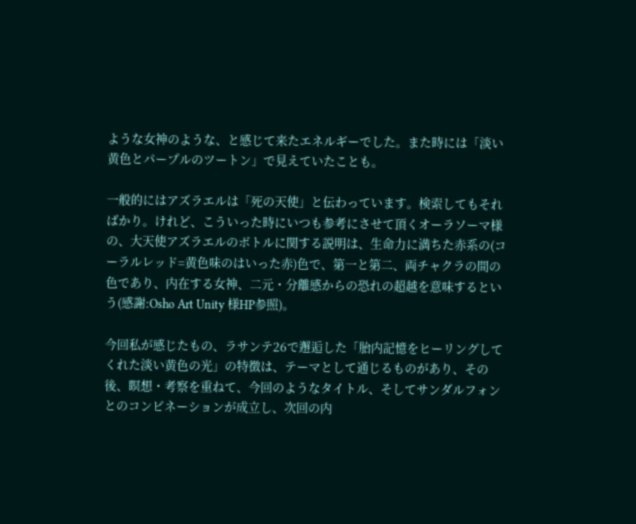ような女神のような、と感じて来たエネルギーでした。また時には「淡い黄色とパープルのツートン」で見えていたことも。

一般的にはアズラエルは「死の天使」と伝わっています。検索してもそればかり。けれど、こういった時にいつも参考にさせて頂くオーラソーマ様の、大天使アズラエルのボトルに関する説明は、生命力に満ちた赤系の(コーラルレッド=黄色味のはいった赤)色で、第一と第二、両チャクラの間の色であり、内在する女神、二元・分離感からの恐れの超越を意味するという(感謝:Osho Art Unity 様HP参照)。

今回私が感じたもの、ラサンテ26で邂逅した「胎内記憶をヒーリングしてくれた淡い黄色の光」の特徴は、テーマとして通じるものがあり、その後、瞑想・考察を重ねて、今回のようなタイトル、そしてサンダルフォンとのコンビネーションが成立し、次回の内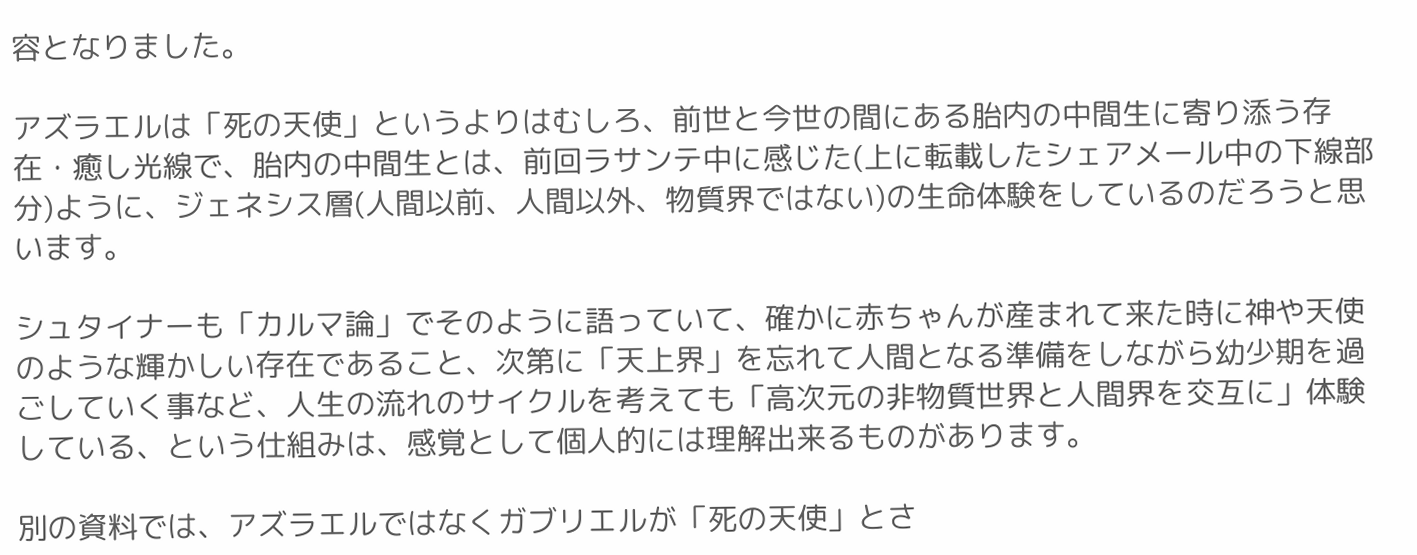容となりました。

アズラエルは「死の天使」というよりはむしろ、前世と今世の間にある胎内の中間生に寄り添う存在・癒し光線で、胎内の中間生とは、前回ラサンテ中に感じた(上に転載したシェアメール中の下線部分)ように、ジェネシス層(人間以前、人間以外、物質界ではない)の生命体験をしているのだろうと思います。

シュタイナーも「カルマ論」でそのように語っていて、確かに赤ちゃんが産まれて来た時に神や天使のような輝かしい存在であること、次第に「天上界」を忘れて人間となる準備をしながら幼少期を過ごしていく事など、人生の流れのサイクルを考えても「高次元の非物質世界と人間界を交互に」体験している、という仕組みは、感覚として個人的には理解出来るものがあります。

別の資料では、アズラエルではなくガブリエルが「死の天使」とさ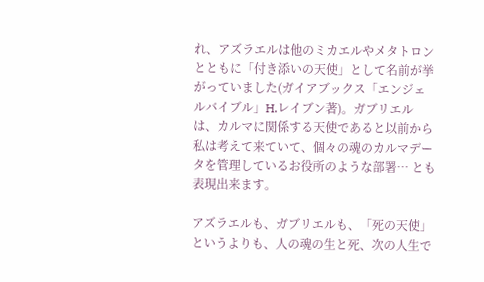れ、アズラエルは他のミカエルやメタトロンとともに「付き添いの天使」として名前が挙がっていました(ガイアブックス「エンジェルバイブル」H.レイブン著)。ガブリエルは、カルマに関係する天使であると以前から私は考えて来ていて、個々の魂のカルマデータを管理しているお役所のような部署… とも表現出来ます。

アズラエルも、ガブリエルも、「死の天使」というよりも、人の魂の生と死、次の人生で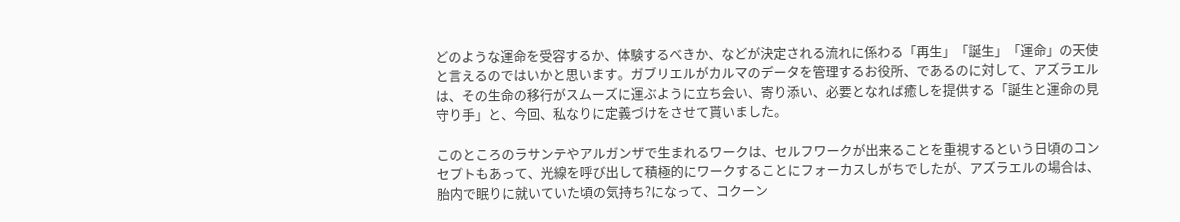どのような運命を受容するか、体験するべきか、などが決定される流れに係わる「再生」「誕生」「運命」の天使と言えるのではいかと思います。ガブリエルがカルマのデータを管理するお役所、であるのに対して、アズラエルは、その生命の移行がスムーズに運ぶように立ち会い、寄り添い、必要となれば癒しを提供する「誕生と運命の見守り手」と、今回、私なりに定義づけをさせて貰いました。

このところのラサンテやアルガンザで生まれるワークは、セルフワークが出来ることを重視するという日頃のコンセプトもあって、光線を呼び出して積極的にワークすることにフォーカスしがちでしたが、アズラエルの場合は、胎内で眠りに就いていた頃の気持ち?になって、コクーン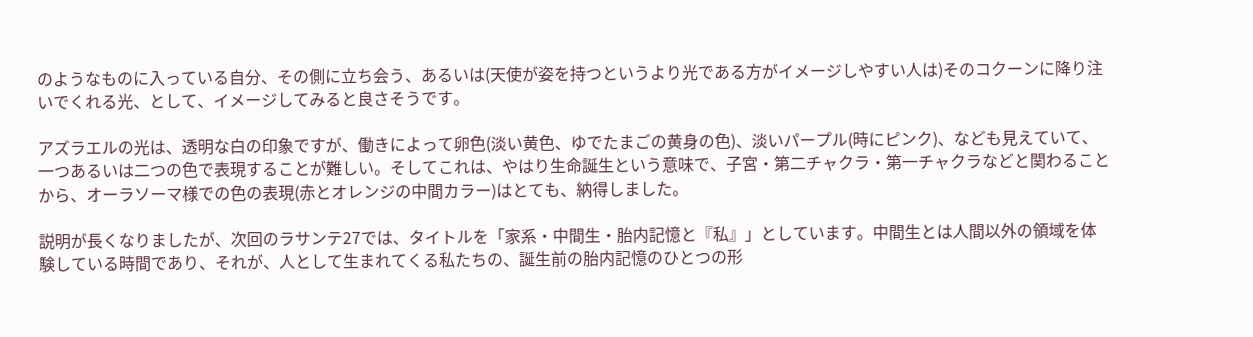のようなものに入っている自分、その側に立ち会う、あるいは(天使が姿を持つというより光である方がイメージしやすい人は)そのコクーンに降り注いでくれる光、として、イメージしてみると良さそうです。

アズラエルの光は、透明な白の印象ですが、働きによって卵色(淡い黄色、ゆでたまごの黄身の色)、淡いパープル(時にピンク)、なども見えていて、一つあるいは二つの色で表現することが難しい。そしてこれは、やはり生命誕生という意味で、子宮・第二チャクラ・第一チャクラなどと関わることから、オーラソーマ様での色の表現(赤とオレンジの中間カラー)はとても、納得しました。

説明が長くなりましたが、次回のラサンテ27では、タイトルを「家系・中間生・胎内記憶と『私』」としています。中間生とは人間以外の領域を体験している時間であり、それが、人として生まれてくる私たちの、誕生前の胎内記憶のひとつの形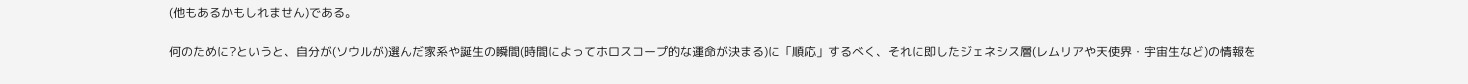(他もあるかもしれません)である。

何のために?というと、自分が(ソウルが)選んだ家系や誕生の瞬間(時間によってホロスコープ的な運命が決まる)に「順応」するべく、それに即したジェネシス層(レムリアや天使界・宇宙生など)の情報を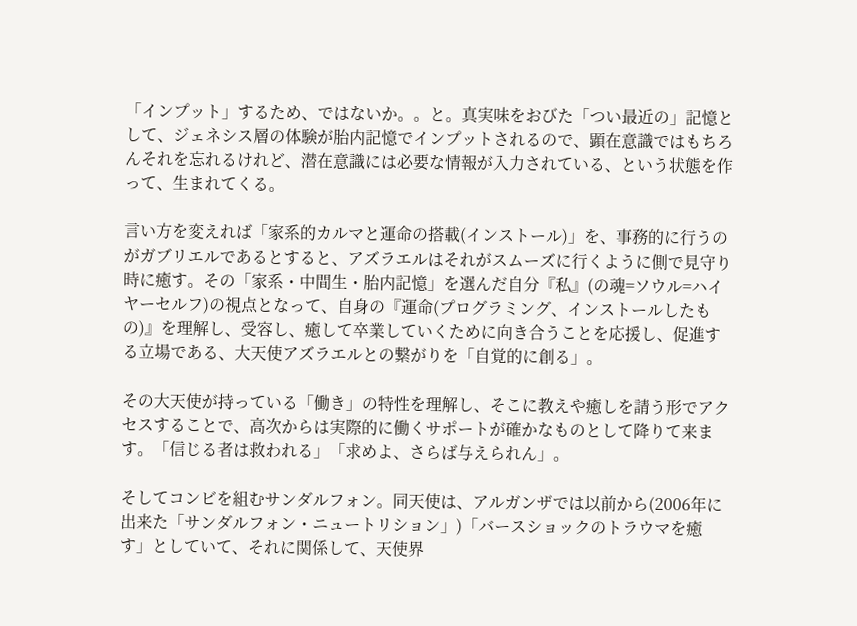「インプット」するため、ではないか。。と。真実味をおびた「つい最近の」記憶として、ジェネシス層の体験が胎内記憶でインプットされるので、顕在意識ではもちろんそれを忘れるけれど、潜在意識には必要な情報が入力されている、という状態を作って、生まれてくる。

言い方を変えれば「家系的カルマと運命の搭載(インストール)」を、事務的に行うのがガブリエルであるとすると、アズラエルはそれがスムーズに行くように側で見守り時に癒す。その「家系・中間生・胎内記憶」を選んだ自分『私』(の魂=ソウル=ハイヤーセルフ)の視点となって、自身の『運命(プログラミング、インストールしたもの)』を理解し、受容し、癒して卒業していくために向き合うことを応援し、促進する立場である、大天使アズラエルとの繋がりを「自覚的に創る」。

その大天使が持っている「働き」の特性を理解し、そこに教えや癒しを請う形でアクセスすることで、高次からは実際的に働くサポートが確かなものとして降りて来ます。「信じる者は救われる」「求めよ、さらば与えられん」。

そしてコンビを組むサンダルフォン。同天使は、アルガンザでは以前から(2006年に出来た「サンダルフォン・ニュートリション」)「バースショックのトラウマを癒す」としていて、それに関係して、天使界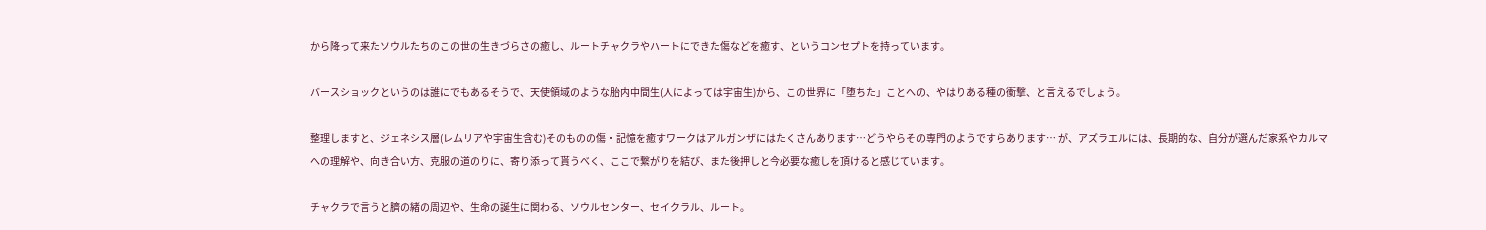から降って来たソウルたちのこの世の生きづらさの癒し、ルートチャクラやハートにできた傷などを癒す、というコンセプトを持っています。

バースショックというのは誰にでもあるそうで、天使領域のような胎内中間生(人によっては宇宙生)から、この世界に「堕ちた」ことへの、やはりある種の衝撃、と言えるでしょう。

整理しますと、ジェネシス層(レムリアや宇宙生含む)そのものの傷・記憶を癒すワークはアルガンザにはたくさんあります…どうやらその専門のようですらあります… が、アズラエルには、長期的な、自分が選んだ家系やカルマへの理解や、向き合い方、克服の道のりに、寄り添って貰うべく、ここで繋がりを結び、また後押しと今必要な癒しを頂けると感じています。

チャクラで言うと臍の緒の周辺や、生命の誕生に関わる、ソウルセンター、セイクラル、ルート。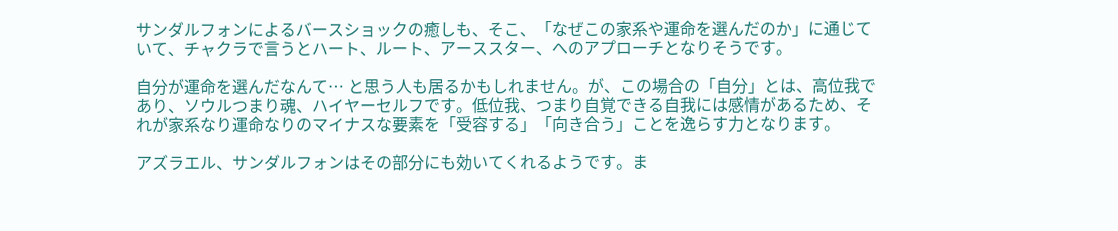サンダルフォンによるバースショックの癒しも、そこ、「なぜこの家系や運命を選んだのか」に通じていて、チャクラで言うとハート、ルート、アーススター、へのアプローチとなりそうです。

自分が運命を選んだなんて… と思う人も居るかもしれません。が、この場合の「自分」とは、高位我であり、ソウルつまり魂、ハイヤーセルフです。低位我、つまり自覚できる自我には感情があるため、それが家系なり運命なりのマイナスな要素を「受容する」「向き合う」ことを逸らす力となります。

アズラエル、サンダルフォンはその部分にも効いてくれるようです。ま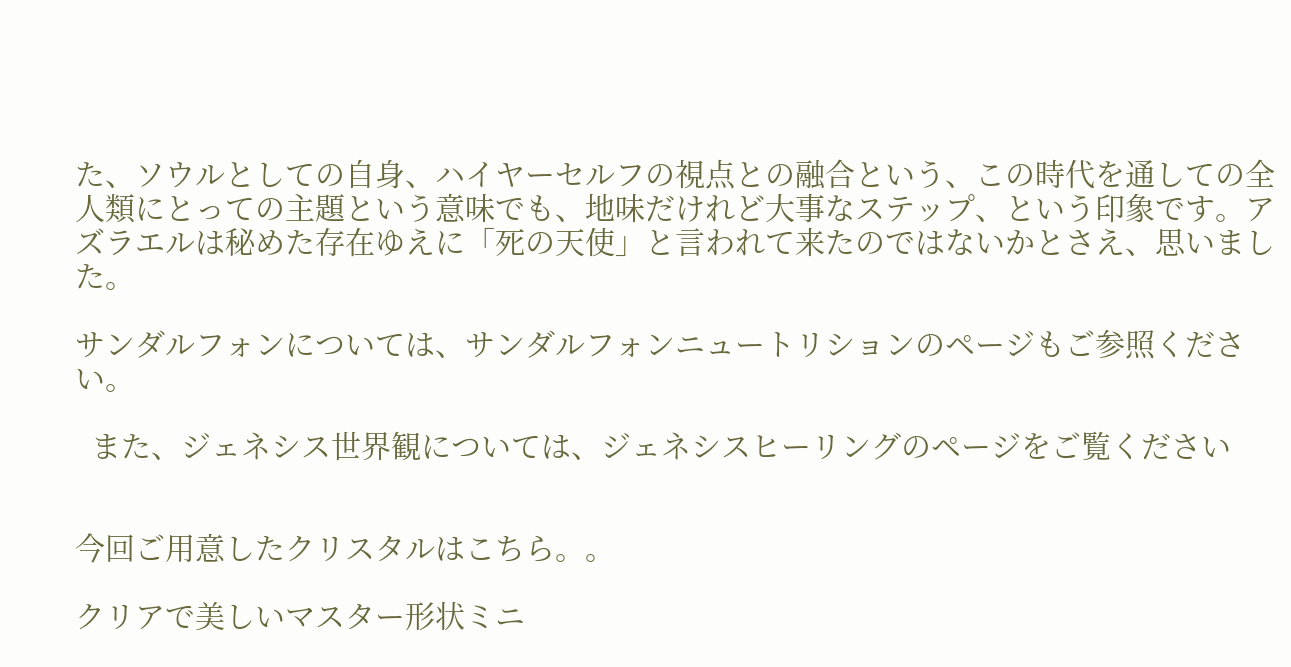た、ソウルとしての自身、ハイヤーセルフの視点との融合という、この時代を通しての全人類にとっての主題という意味でも、地味だけれど大事なステップ、という印象です。アズラエルは秘めた存在ゆえに「死の天使」と言われて来たのではないかとさえ、思いました。

サンダルフォンについては、サンダルフォンニュートリションのページもご参照ください。

  また、ジェネシス世界観については、ジェネシスヒーリングのページをご覧ください


今回ご用意したクリスタルはこちら。。

クリアで美しいマスター形状ミニ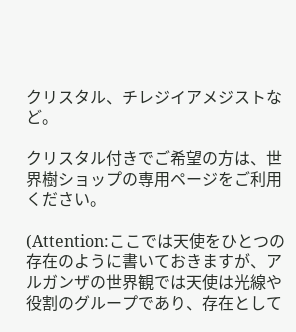クリスタル、チレジイアメジストなど。

クリスタル付きでご希望の方は、世界樹ショップの専用ページをご利用ください。

(Attention:ここでは天使をひとつの存在のように書いておきますが、アルガンザの世界観では天使は光線や役割のグループであり、存在として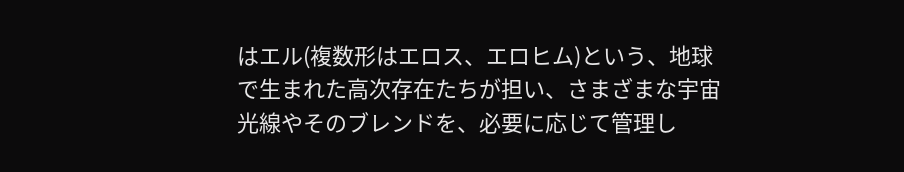はエル(複数形はエロス、エロヒム)という、地球で生まれた高次存在たちが担い、さまざまな宇宙光線やそのブレンドを、必要に応じて管理し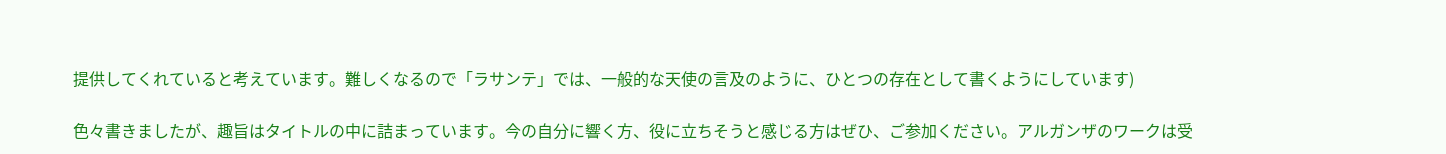提供してくれていると考えています。難しくなるので「ラサンテ」では、一般的な天使の言及のように、ひとつの存在として書くようにしています)

色々書きましたが、趣旨はタイトルの中に詰まっています。今の自分に響く方、役に立ちそうと感じる方はぜひ、ご参加ください。アルガンザのワークは受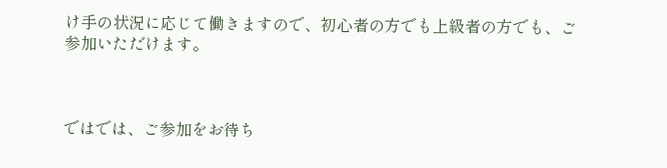け手の状況に応じて働きますので、初心者の方でも上級者の方でも、ご参加いただけます。



ではでは、ご参加をお待ち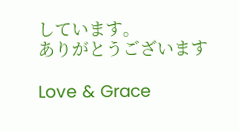しています。
ありがとうございます

Love & Grace